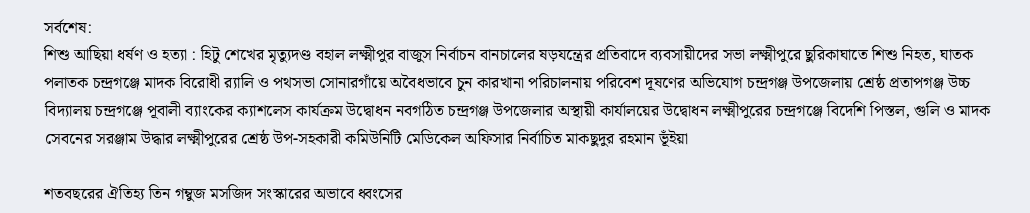সর্বশেষ:
শিশু আছিয়া ধর্ষণ ও হত্যা : হিটু শেখের মৃত্যুদণ্ড বহাল লক্ষ্মীপুর বাজুস নির্বাচন বানচালের ষড়যন্ত্রের প্রতিবাদে ব্যবসায়ীদের সভা লক্ষ্মীপুরে ছুরিকাঘাতে শিশু নিহত, ঘাতক পলাতক চন্দ্রগঞ্জে মাদক বিরোধী র‍্যালি ও পথসভা সোনারগাঁয়ে অবৈধভাবে চুন কারখানা পরিচালনায় পরিবেশ দূষণের অভিযোগ চন্দ্রগঞ্জ উপজেলায় শ্রেষ্ঠ প্রতাপগঞ্জ উচ্চ বিদ্যালয় চন্দ্রগঞ্জে পূবালী ব্যাংকের ক্যাশলেস কার্যক্রম উদ্বোধন নবগঠিত চন্দ্রগঞ্জ উপজেলার অস্থায়ী কার্যালয়ের উদ্বোধন লক্ষ্মীপুরের চন্দ্রগঞ্জে বিদেশি পিস্তল, গুলি ও মাদক সেবনের সরঞ্জাম উদ্ধার লক্ষ্মীপুরের শ্রেষ্ঠ উপ-সহকারী কমিউনিটি মেডিকেল অফিসার নির্বাচিত মাকছুদুর রহমান ভূঁইয়া

শতবছরের ঐতিহ্য তিন গম্বুজ মসজিদ সংস্কারের অভাবে ধ্বংসের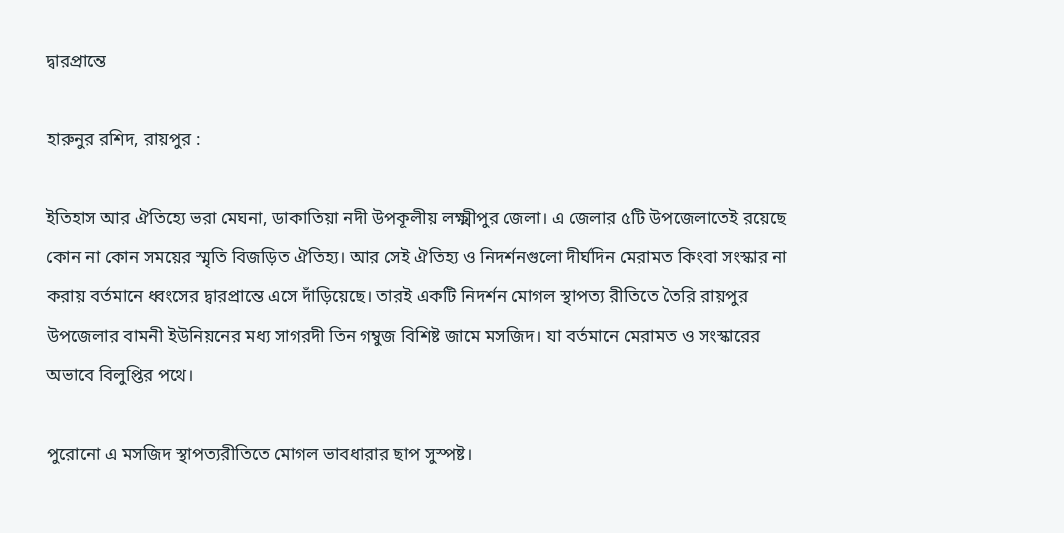দ্বারপ্রান্তে

হারুনুর রশিদ, রায়পুর :

ইতিহাস আর ঐতিহ্যে ভরা মেঘনা, ডাকাতিয়া নদী উপকূলীয় লক্ষ্মীপুর জেলা। এ জেলার ৫টি উপজেলাতেই রয়েছে কোন না কোন সময়ের স্মৃতি বিজড়িত ঐতিহ্য। আর সেই ঐতিহ্য ও নিদর্শনগুলো দীর্ঘদিন মেরামত কিংবা সংস্কার না করায় বর্তমানে ধ্বংসের দ্বারপ্রান্তে এসে দাঁড়িয়েছে। তারই একটি নিদর্শন মোগল স্থাপত্য রীতিতে তৈরি রায়পুর উপজেলার বামনী ইউনিয়নের মধ্য সাগরদী তিন গম্বুজ বিশিষ্ট জামে মসজিদ। যা বর্তমানে মেরামত ও সংস্কারের অভাবে বিলুপ্তির পথে।

পুরোনো এ মসজিদ স্থাপত্যরীতিতে মোগল ভাবধারার ছাপ সুস্পষ্ট।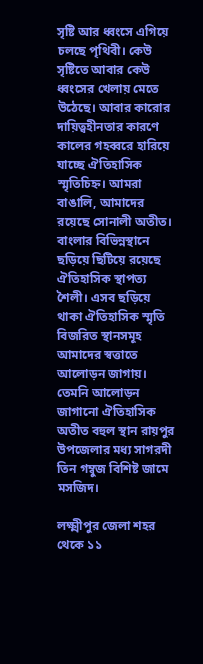সৃষ্টি আর ধ্বংসে এগিয়ে চলছে পৃথিবী। কেউ সৃষ্টিতে আবার কেউ ধ্বংসের খেলায় মেতে উঠেছে। আবার কারোর দায়িত্বহীনতার কারণে কালের গহব্বরে হারিয়ে যাচ্ছে ঐতিহাসিক স্মৃতিচিহ্ন। আমরা বাঙালি, আমাদের রয়েছে সোনালী অতীত। বাংলার বিভিন্নস্থানে ছড়িয়ে ছিটিয়ে রয়েছে ঐতিহাসিক স্থাপত্য শৈলী। এসব ছড়িয়ে থাকা ঐতিহাসিক স্মৃতি বিজরিত স্থানসমূহ আমাদের স্বত্তাতে আলোড়ন জাগায়। তেমনি আলোড়ন জাগানো ঐতিহাসিক অতীত বহুল স্থান রায়পুর উপজেলার মধ্য সাগরদী তিন গম্বুজ বিশিষ্ট জামে মসজিদ।

লক্ষ্মীপুর জেলা শহর থেকে ১১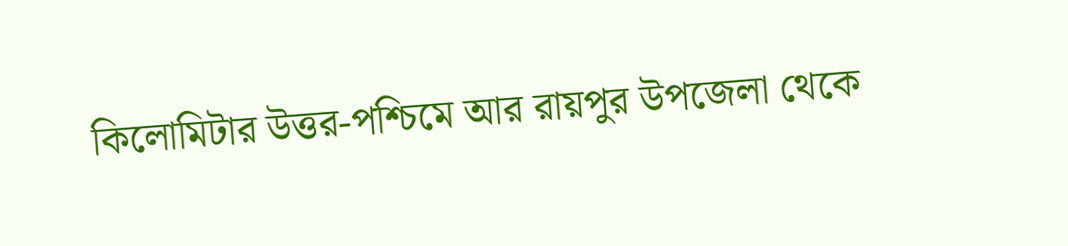কিলোমিটার উত্তর-পশ্চিমে আর রায়পুর উপজেলা থেকে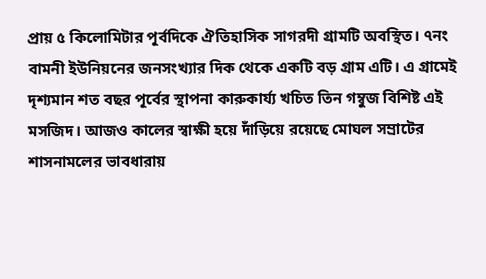প্রায় ৫ কিলোমিটার পূর্বদিকে ঐতিহাসিক সাগরদী গ্রামটি অবস্থিত। ৭নং বামনী ইউনিয়নের জনসংখ্যার দিক থেকে একটি বড় গ্রাম এটি। এ গ্রামেই দৃশ্যমান শত বছর পূর্বের স্থাপনা কারুকার্য্য খচিত তিন গম্বুজ বিশিষ্ট এই মসজিদ। আজও কালের স্বাক্ষী হয়ে দাঁড়িয়ে রয়েছে মোঘল সম্রাটের শাসনামলের ভাবধারায়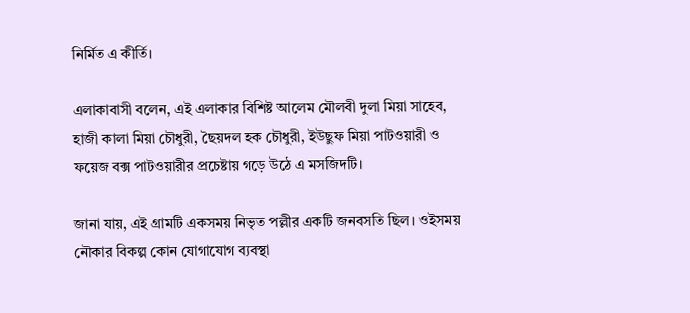নির্মিত এ কীর্তি।

এলাকাবাসী বলেন, এই এলাকার বিশিষ্ট আলেম মৌলবী দুলা মিয়া সাহেব, হাজী কালা মিয়া চৌধুরী, ছৈয়দল হক চৌধুরী, ইউছুফ মিয়া পাটওয়ারী ও ফয়েজ বক্স পাটওয়ারীর প্রচেষ্টায় গড়ে উঠে এ মসজিদটি।

জানা যায়, এই গ্রামটি একসময় নিভৃত পল্লীর একটি জনবসতি ছিল। ওইসময় নৌকার বিকল্প কোন যোগাযোগ ব্যবস্থা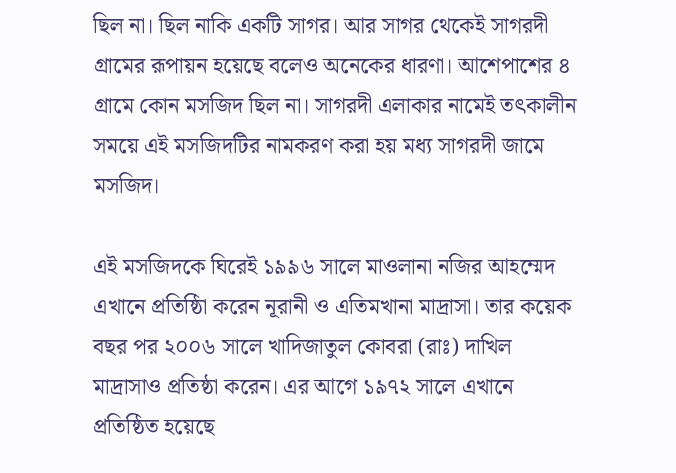ছিল না। ছিল নাকি একটি সাগর। আর সাগর থেকেই সাগরদী গ্রামের রূপায়ন হয়েছে বলেও অনেকের ধারণা। আশেপাশের ৪ গ্রামে কোন মসজিদ ছিল না। সাগরদী এলাকার নামেই তৎকালীন সময়ে এই মসজিদটির নামকরণ করা হয় মধ্য সাগরদী জামে মসজিদ।

এই মসজিদকে ঘিরেই ১৯৯৬ সালে মাওলানা নজির আহম্মেদ এখানে প্রতিষ্ঠিা করেন নূরানী ও এতিমখানা মাদ্রাসা। তার কয়েক বছর পর ২০০৬ সালে খাদিজাতুল কোবরা (রাঃ) দাখিল মাদ্রাসাও প্রতিষ্ঠা করেন। এর আগে ১৯৭২ সালে এখানে প্রতিষ্ঠিত হয়েছে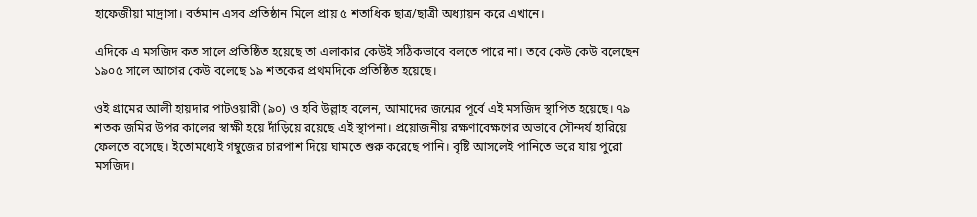হাফেজীয়া মাদ্রাসা। বর্তমান এসব প্রতিষ্ঠান মিলে প্রায় ৫ শতাধিক ছাত্র/ছাত্রী অধ্যায়ন করে এখানে।

এদিকে এ মসজিদ কত সালে প্রতিষ্ঠিত হয়েছে তা এলাকার কেউই সঠিকভাবে বলতে পারে না। তবে কেউ কেউ বলেছেন ১৯০৫ সালে আগের কেউ বলেছে ১৯ শতকের প্রথমদিকে প্রতিষ্ঠিত হয়েছে।

ওই গ্রামের আলী হায়দার পাটওয়ারী (৯০) ও হবি উল্লাহ বলেন, আমাদের জন্মের পূর্বে এই মসজিদ স্থাপিত হয়েছে। ৭৯ শতক জমির উপর কালের স্বাক্ষী হয়ে দাঁড়িয়ে রয়েছে এই স্থাপনা। প্রয়োজনীয় রক্ষণাবেক্ষণের অভাবে সৌন্দর্য হারিয়ে ফেলতে বসেছে। ইতোমধ্যেই গম্বুজের চারপাশ দিয়ে ঘামতে শুরু করেছে পানি। বৃষ্টি আসলেই পানিতে ভরে যায় পুরো মসজিদ।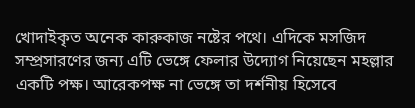খোদাইকৃত অনেক কারুকাজ নষ্টের পথে। এদিকে মসজিদ সম্প্রসারণের জন্য এটি ভেঙ্গে ফেলার উদ্যোগ নিয়েছেন মহল্লার একটি পক্ষ। আরেকপক্ষ না ভেঙ্গে তা দর্শনীয় হিসেবে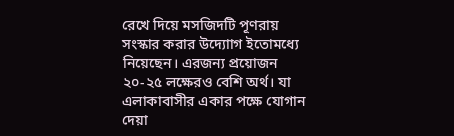রেখে দিয়ে মসজিদটি পূণরায় সংস্কার করার উদ্যোাগ ইতোমধ্যে নিয়েছেন। এরজন্য প্রয়োজন ২০-২৫ লক্ষেরও বেশি অর্থ। যা এলাকাবাসীর একার পক্ষে যোগান দেয়া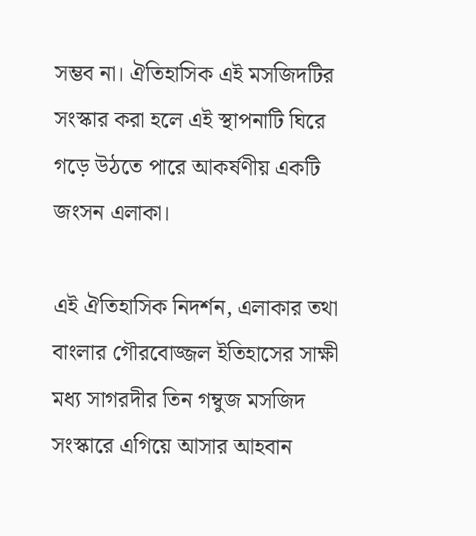সম্ভব না। ঐতিহাসিক এই মসজিদটির সংস্কার করা হলে এই স্থাপনাটি ঘিরে গড়ে উঠতে পারে আকর্ষণীয় একটি জংসন এলাকা।

এই ঐতিহাসিক নিদর্শন, এলাকার তথা বাংলার গৌরবোজ্জল ইতিহাসের সাক্ষী মধ্য সাগরদীর তিন গম্বুজ মসজিদ সংস্কারে এগিয়ে আসার আহবান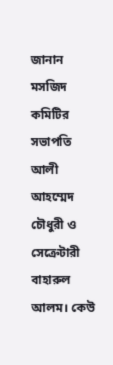জানান মসজিদ কমিটির সভাপতি আলী আহম্মেদ চৌধুরী ও সেক্রেটারী বাহারুল আলম। কেউ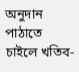অনুদান পাঠাতে চাইলে খতিব-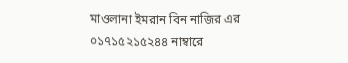মাওলানা ইমরান বিন নাজির এর ০১৭১৫২১৫২৪৪ নাম্বারে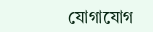যোগাযোগ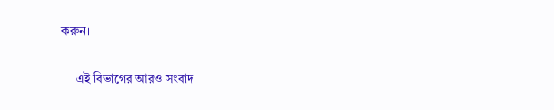করুন।

     এই বিভাগের আরও সংবাদ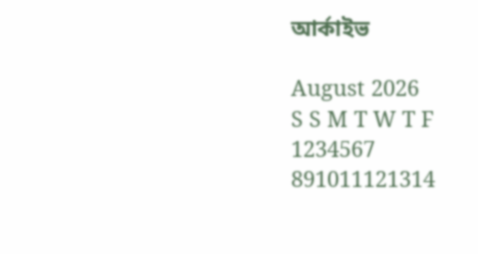আর্কাইভ

August 2026
S S M T W T F
1234567
891011121314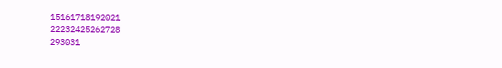15161718192021
22232425262728
293031